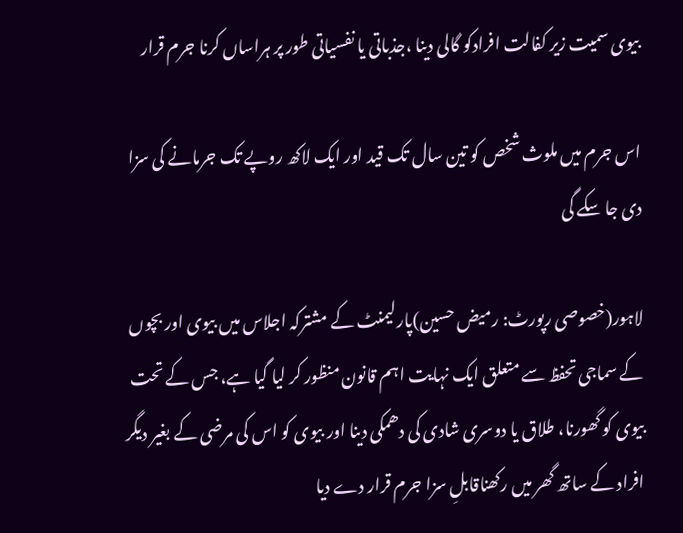بیوی سمیت زیر کفالت افرادکو گالی دینا ،جذباتی یا نفسیاتی طور پر ہراساں کرنا جرم قرار

اس جرم میں ملوث شخص کو تین سال تک قید اور ایک لاکھ روپے تک جرمانے کی سزا دی جا سکے گی

لاہور(خصوصی رپورٹ: رمیض حسین)پارلیمنٹ کے مشترکہ اجلاس میں بیوی اور بچوں کے سماجی تحفظ سے متعلق ایک نہایت اہم قانون منظور کر لیا گیا ہے، جس کے تحت بیوی کو گھورنا، طلاق یا دوسری شادی کی دھمکی دینا اور بیوی کو اس کی مرضی کے بغیر دیگر افراد کے ساتھ گھر میں رکھناقابلِ سزا جرم قرار دے دیا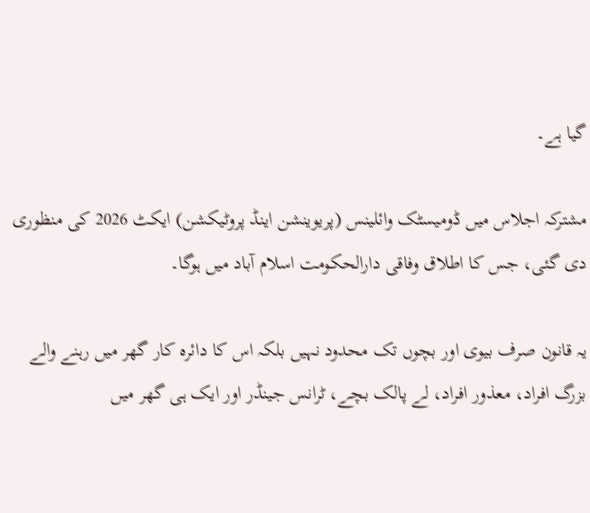گیا ہے۔

مشترکہ اجلاس میں ڈومیسٹک وائلینس (پریوینشن اینڈ پروٹیکشن) ایکٹ 2026 کی منظوری دی گئی، جس کا اطلاق وفاقی دارالحکومت اسلام آباد میں ہوگا۔

یہ قانون صرف بیوی اور بچوں تک محدود نہیں بلکہ اس کا دائرہ کار گھر میں رہنے والے بزرگ افراد، معذور افراد، لے پالک بچے، ٹرانس جینڈر اور ایک ہی گھر میں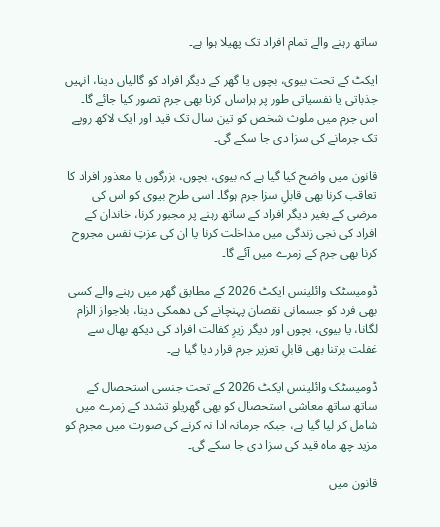ساتھ رہنے والے تمام افراد تک پھیلا ہوا ہے۔

ایکٹ کے تحت بیوی، بچوں یا گھر کے دیگر افراد کو گالیاں دینا، انہیں جذباتی یا نفسیاتی طور پر ہراساں کرنا بھی جرم تصور کیا جائے گا۔ اس جرم میں ملوث شخص کو تین سال تک قید اور ایک لاکھ روپے تک جرمانے کی سزا دی جا سکے گی۔

قانون میں واضح کیا گیا ہے کہ بیوی، بچوں، بزرگوں یا معذور افراد کا تعاقب کرنا بھی قابلِ سزا جرم ہوگا۔ اسی طرح بیوی کو اس کی مرضی کے بغیر دیگر افراد کے ساتھ رہنے پر مجبور کرنا، خاندان کے افراد کی نجی زندگی میں مداخلت کرنا یا ان کی عزتِ نفس مجروح کرنا بھی جرم کے زمرے میں آئے گا۔

ڈومیسٹک وائلینس ایکٹ 2026 کے مطابق گھر میں رہنے والے کسی بھی فرد کو جسمانی نقصان پہنچانے کی دھمکی دینا، بلاجواز الزام لگانا، یا بیوی، بچوں اور دیگر زیرِ کفالت افراد کی دیکھ بھال سے غفلت برتنا بھی قابلِ تعزیر جرم قرار دیا گیا ہے۔

ڈومیسٹک وائلینس ایکٹ 2026 کے تحت جنسی استحصال کے ساتھ ساتھ معاشی استحصال کو بھی گھریلو تشدد کے زمرے میں شامل کر لیا گیا ہے، جبکہ جرمانہ ادا نہ کرنے کی صورت میں مجرم کو مزید چھ ماہ قید کی سزا دی جا سکے گی۔

قانون میں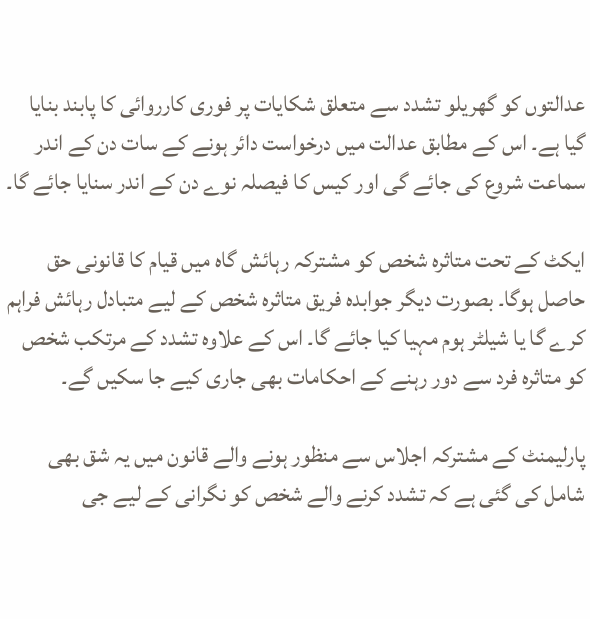عدالتوں کو گھریلو تشدد سے متعلق شکایات پر فوری کارروائی کا پابند بنایا گیا ہے۔ اس کے مطابق عدالت میں درخواست دائر ہونے کے سات دن کے اندر سماعت شروع کی جائے گی اور کیس کا فیصلہ نوے دن کے اندر سنایا جائے گا۔

ایکٹ کے تحت متاثرہ شخص کو مشترکہ رہائش گاہ میں قیام کا قانونی حق حاصل ہوگا۔ بصورت دیگر جوابدہ فریق متاثرہ شخص کے لیے متبادل رہائش فراہم کرے گا یا شیلٹر ہوم مہیا کیا جائے گا۔ اس کے علاوہ تشدد کے مرتکب شخص کو متاثرہ فرد سے دور رہنے کے احکامات بھی جاری کیے جا سکیں گے۔

پارلیمنٹ کے مشترکہ اجلاس سے منظور ہونے والے قانون میں یہ شق بھی شامل کی گئی ہے کہ تشدد کرنے والے شخص کو نگرانی کے لیے جی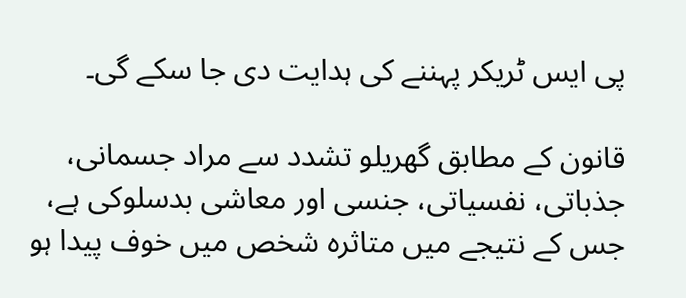پی ایس ٹریکر پہننے کی ہدایت دی جا سکے گی۔

قانون کے مطابق گھریلو تشدد سے مراد جسمانی، جذباتی، نفسیاتی، جنسی اور معاشی بدسلوکی ہے، جس کے نتیجے میں متاثرہ شخص میں خوف پیدا ہو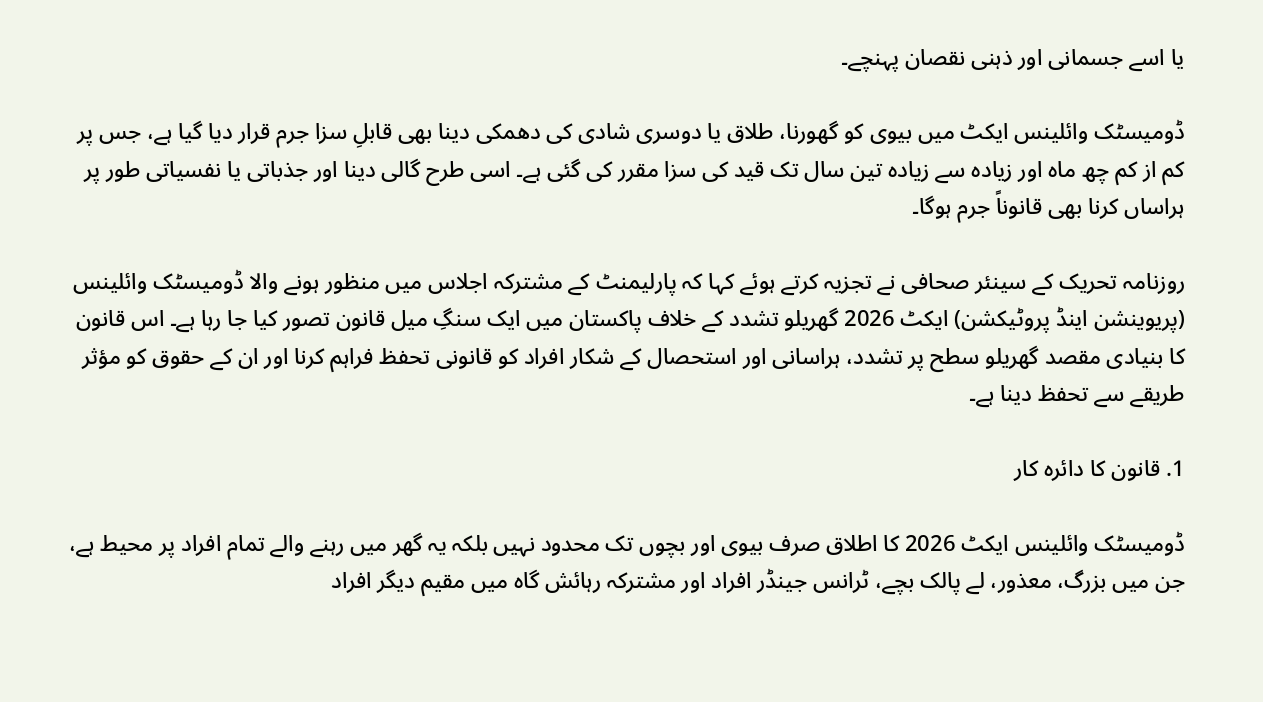یا اسے جسمانی اور ذہنی نقصان پہنچے۔

ڈومیسٹک وائلینس ایکٹ میں بیوی کو گھورنا، طلاق یا دوسری شادی کی دھمکی دینا بھی قابلِ سزا جرم قرار دیا گیا ہے، جس پر کم از کم چھ ماہ اور زیادہ سے زیادہ تین سال تک قید کی سزا مقرر کی گئی ہے۔ اسی طرح گالی دینا اور جذباتی یا نفسیاتی طور پر ہراساں کرنا بھی قانوناً جرم ہوگا۔

روزنامہ تحریک کے سینئر صحافی نے تجزیہ کرتے ہوئے کہا کہ پارلیمنٹ کے مشترکہ اجلاس میں منظور ہونے والا ڈومیسٹک وائلینس (پریوینشن اینڈ پروٹیکشن) ایکٹ 2026 گھریلو تشدد کے خلاف پاکستان میں ایک سنگِ میل قانون تصور کیا جا رہا ہے۔ اس قانون کا بنیادی مقصد گھریلو سطح پر تشدد، ہراسانی اور استحصال کے شکار افراد کو قانونی تحفظ فراہم کرنا اور ان کے حقوق کو مؤثر طریقے سے تحفظ دینا ہے۔

1. قانون کا دائرہ کار

ڈومیسٹک وائلینس ایکٹ 2026 کا اطلاق صرف بیوی اور بچوں تک محدود نہیں بلکہ یہ گھر میں رہنے والے تمام افراد پر محیط ہے، جن میں بزرگ، معذور، لے پالک بچے، ٹرانس جینڈر افراد اور مشترکہ رہائش گاہ میں مقیم دیگر افراد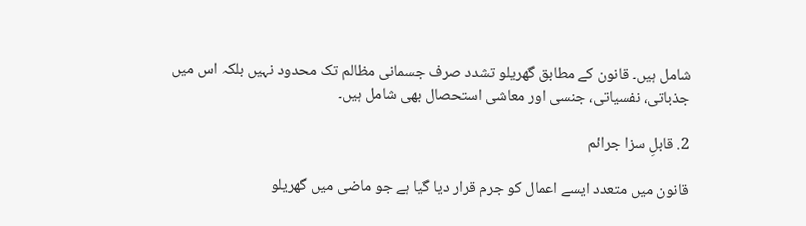شامل ہیں۔ قانون کے مطابق گھریلو تشدد صرف جسمانی مظالم تک محدود نہیں بلکہ اس میں جذباتی، نفسیاتی، جنسی اور معاشی استحصال بھی شامل ہیں۔

2. قابلِ سزا جرائم

قانون میں متعدد ایسے اعمال کو جرم قرار دیا گیا ہے جو ماضی میں گھریلو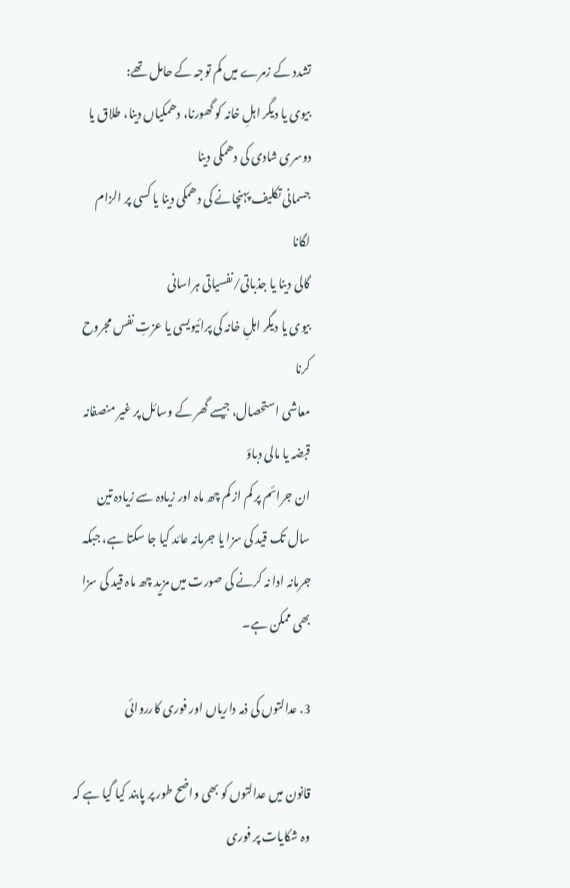تشدد کے زمرے میں کم توجہ کے حامل تھے:
بیوی یا دیگر اہلِ خانہ کو گھورنا، دھمکیاں دینا، طلاق یا دوسری شادی کی دھمکی دینا
جسمانی تکلیف پہنچانے کی دھمکی دینا یا کسی پر الزام لگانا
گالی دینا یا جذباتی/نفسیاتی ہراسانی
بیوی یا دیگر اہلِ خانہ کی پرائیویسی یا عزتِ نفس مجروح کرنا
معاشی استحصال، جیسے گھر کے وسائل پر غیر منصفانہ قبضہ یا مالی دباؤ
ان جرائم پر کم از کم چھ ماہ اور زیادہ سے زیادہ تین سال تک قید کی سزا یا جرمانہ عائد کیا جا سکتا ہے، جبکہ جرمانہ ادا نہ کرنے کی صورت میں مزید چھ ماہ قید کی سزا بھی ممکن ہے۔

3. عدالتوں کی ذمہ داریاں اور فوری کارروائی

قانون میں عدالتوں کو بھی واضح طور پر پابند کیا گیا ہے کہ وہ شکایات پر فوری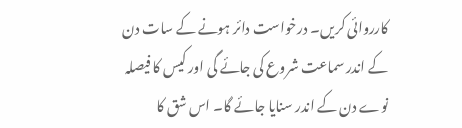کارروائی کریں۔ درخواست دائر ہونے کے سات دن کے اندر سماعت شروع کی جائے گی اور کیس کا فیصلہ نوے دن کے اندر سنایا جائے گا۔ اس شق کا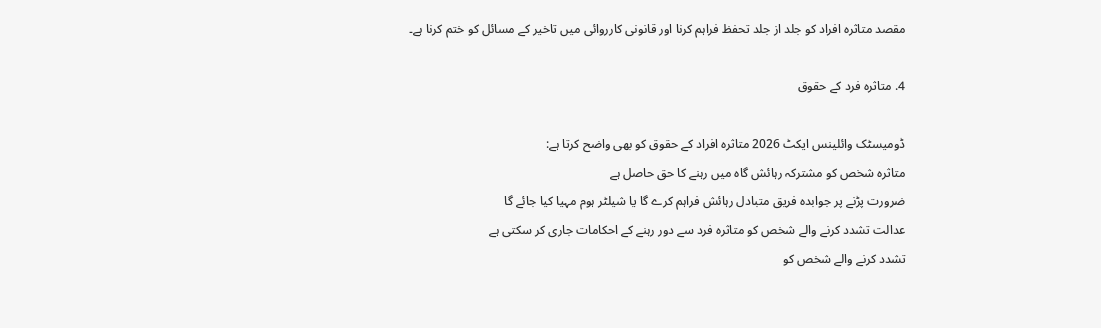مقصد متاثرہ افراد کو جلد از جلد تحفظ فراہم کرنا اور قانونی کارروائی میں تاخیر کے مسائل کو ختم کرنا ہے۔

4. متاثرہ فرد کے حقوق

ڈومیسٹک وائلینس ایکٹ 2026 متاثرہ افراد کے حقوق کو بھی واضح کرتا ہے:
متاثرہ شخص کو مشترکہ رہائش گاہ میں رہنے کا حق حاصل ہے
ضرورت پڑنے پر جوابدہ فریق متبادل رہائش فراہم کرے گا یا شیلٹر ہوم مہیا کیا جائے گا
عدالت تشدد کرنے والے شخص کو متاثرہ فرد سے دور رہنے کے احکامات جاری کر سکتی ہے
تشدد کرنے والے شخص کو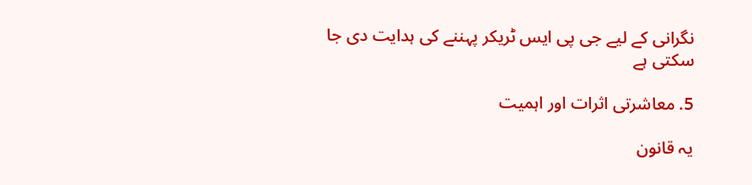نگرانی کے لیے جی پی ایس ٹریکر پہننے کی ہدایت دی جا سکتی ہے

5. معاشرتی اثرات اور اہمیت

یہ قانون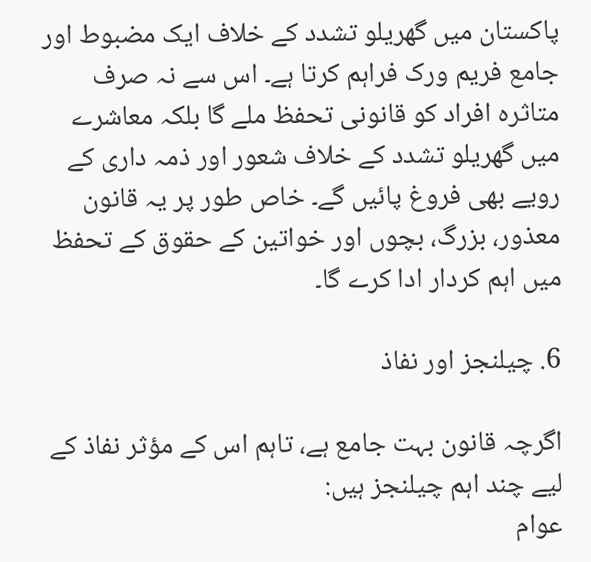پاکستان میں گھریلو تشدد کے خلاف ایک مضبوط اور جامع فریم ورک فراہم کرتا ہے۔ اس سے نہ صرف متاثرہ افراد کو قانونی تحفظ ملے گا بلکہ معاشرے میں گھریلو تشدد کے خلاف شعور اور ذمہ داری کے رویے بھی فروغ پائیں گے۔ خاص طور پر یہ قانون معذور، بزرگ، بچوں اور خواتین کے حقوق کے تحفظ میں اہم کردار ادا کرے گا۔

6. چیلنجز اور نفاذ

اگرچہ قانون بہت جامع ہے، تاہم اس کے مؤثر نفاذ کے لیے چند اہم چیلنجز ہیں:
عوام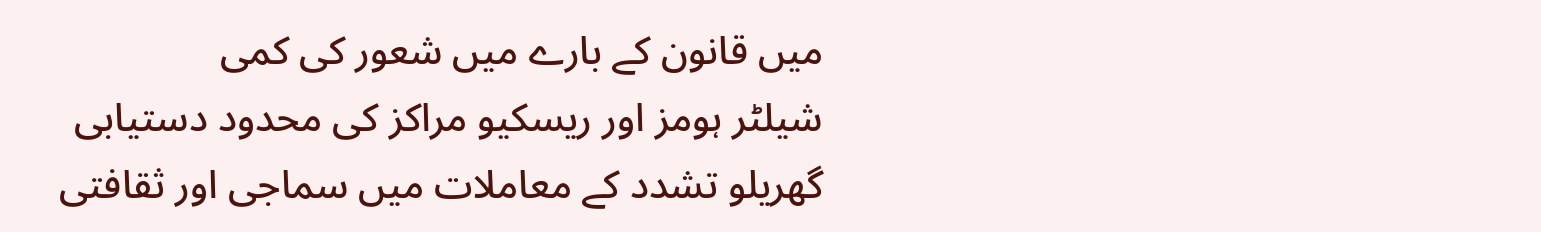میں قانون کے بارے میں شعور کی کمی
شیلٹر ہومز اور ریسکیو مراکز کی محدود دستیابی
گھریلو تشدد کے معاملات میں سماجی اور ثقافتی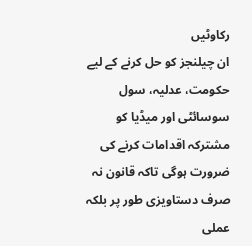رکاوٹیں
ان چیلنجز کو حل کرنے کے لیے حکومت، عدلیہ، سول سوسائٹی اور میڈیا کو مشترکہ اقدامات کرنے کی ضرورت ہوگی تاکہ قانون نہ صرف دستاویزی طور پر بلکہ عملی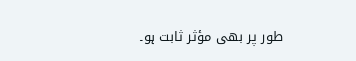طور پر بھی مؤثر ثابت ہو۔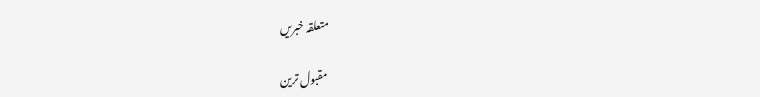متعلقہ خبریں

مقبول ترین